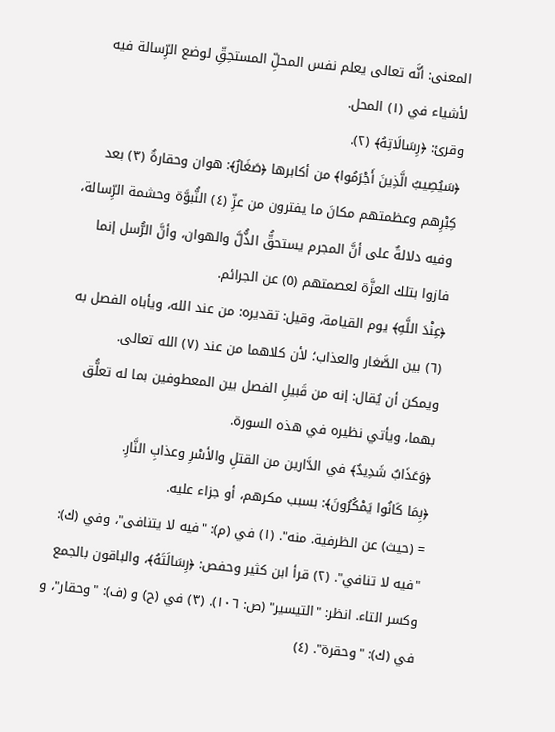المعنى: أنَّه تعالى يعلم نفس المحلِّ المستحِقِّ لوضع الرِّسالة فيه لأشياء في (١) المحل.
وقرئ: ﴿رِسَالَاتِهُ﴾ (٢).
﴿سَيُصِيبُ الَّذِينَ أَجْرَمُوا﴾ من أكابرها ﴿صَغَارٌ﴾: هوان وحقارةٌ (٣) بعد كِبْرِهم وعظمتهم مكانَ ما يفترون من عزِّ (٤) النُّبوَّة وحشمة الرِّسالة، وفيه دلالةٌ على أنَّ المجرم يستحقُّ الذُّلَّ والهوان، وأنَّ الرُّسل إنما فازوا بتلك العزَّة لعصمتهم (٥) عن الجرائم.
﴿عِنْدَ اللَّهِ﴾ يوم القيامة، وقيل: تقديره: من عند الله، ويأباه الفصل به (٦) بين الصَّغار والعذاب؛ لأن كلاهما من عند (٧) الله تعالى.
ويمكن أن يُقال: إنه من قَبيلِ الفصل بين المعطوفين بما له تعلُّق بهما، ويأتي نظيره في هذه السورة.
﴿وَعَذَابٌ شَدِيدٌ﴾ في الدَّارين من القتلِ والأسْرِ وعذابِ النَّارِ.
﴿بِمَا كَانُوا يَمْكُرُونَ﴾: بسبب مكرهم، أو جزاء عليه.
= (حيث) عن الظرفية. منه". (١) في (م): "فيه لا يتنافى"، وفي (ك): "فيه لا تنافي". (٢) قرأ ابن كثير وحفص: ﴿رِسَالَتَهُ﴾، والباقون بالجمع وكسر التاء. انظر: "التيسير" (ص: ١٠٦). (٣) في (ح) و (ف): "وحقار"، و في (ك): "وحقرة". (٤)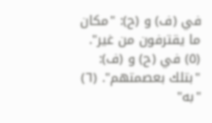في (ف) و (ح): "مكان ما يقترفون من غير". (٥) في (ح) و (ف): "بتلك بعصمتهم". (٦) "به"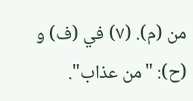من (م). (٧) في (ف) و (ح): "من عذاب".